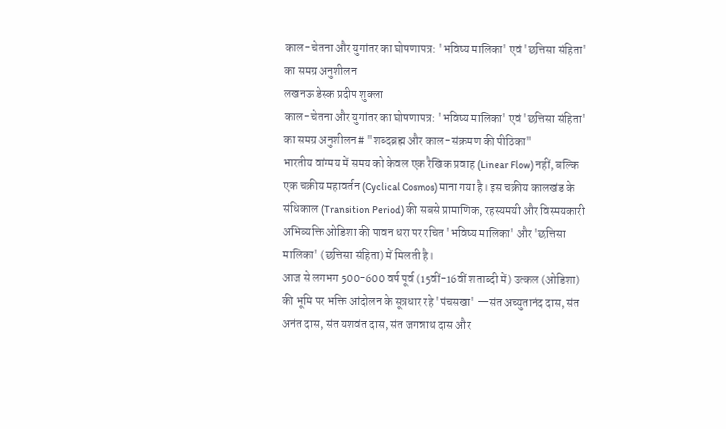काल-चेतना और युगांतर का घोषणापत्र: 'भविष्य मालिका' एवं 'छत्तिसा संहिता' का समग्र अनुशीलन
लखनऊ डेस्क प्रदीप शुक्ला
काल-चेतना और युगांतर का घोषणापत्र: 'भविष्य मालिका' एवं 'छत्तिसा संहिता' का समग्र अनुशीलन# "शब्दब्रह्म और काल-संक्रमण की पीठिका"
भारतीय वांग्मय में समय को केवल एक रैखिक प्रवाह (Linear Flow) नहीं, बल्कि एक चक्रीय महावर्तन (Cyclical Cosmos) माना गया है। इस चक्रीय कालखंड के संधिकाल (Transition Period) की सबसे प्रामाणिक, रहस्यमयी और विस्मयकारी अभिव्यक्ति ओडिशा की पावन धरा पर रचित 'भविष्य मालिका' और 'छत्तिसा मालिका' (छत्तिसा संहिता) में मिलती है।
आज से लगभग 500-600 वर्ष पूर्व (15वीं-16वीं शताब्दी में) उत्कल (ओडिशा) की भूमि पर भक्ति आंदोलन के सूत्रधार रहे 'पंचसखा' —संत अच्युतानंद दास, संत अनंत दास, संत यशवंत दास, संत जगन्नाथ दास और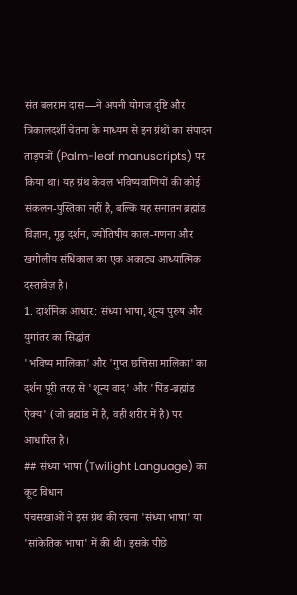संत बलराम दास—ने अपनी योगज दृष्टि और त्रिकालदर्शी चेतना के माध्यम से इन ग्रंथों का संपादन ताड़पत्रों (Palm-leaf manuscripts) पर किया था। यह ग्रंथ केवल भविष्यवाणियों की कोई संकलन-पुस्तिका नहीं है, बल्कि यह सनातन ब्रह्मांड विज्ञान, गूढ़ दर्शन, ज्योतिषीय काल-गणना और खगोलीय संधिकाल का एक अकाट्य आध्यात्मिक दस्तावेज़ है।
1. दार्शनिक आधार: संध्या भाषा, शून्य पुरुष और युगांतर का सिद्धांत
'भविष्य मालिका' और 'गुप्त छत्तिसा मालिका' का दर्शन पूरी तरह से 'शून्य वाद' और 'पिंड-ब्रह्मांड ऐक्य' (जो ब्रह्मांड में है, वही शरीर में है) पर आधारित है।
## संध्या भाषा (Twilight Language) का कूट विधान
पंचसखाओं ने इस ग्रंथ की रचना 'संध्या भाषा' या 'सांकेतिक भाषा' में की थी। इसके पीछे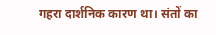गहरा दार्शनिक कारण था। संतों का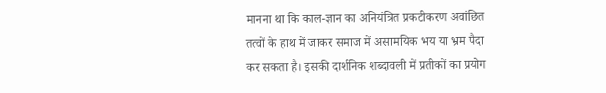मानना था कि काल-ज्ञान का अनियंत्रित प्रकटीकरण अवांछित तत्वों के हाथ में जाकर समाज में असामयिक भय या भ्रम पैदा कर सकता है। इसकी दार्शनिक शब्दावली में प्रतीकों का प्रयोग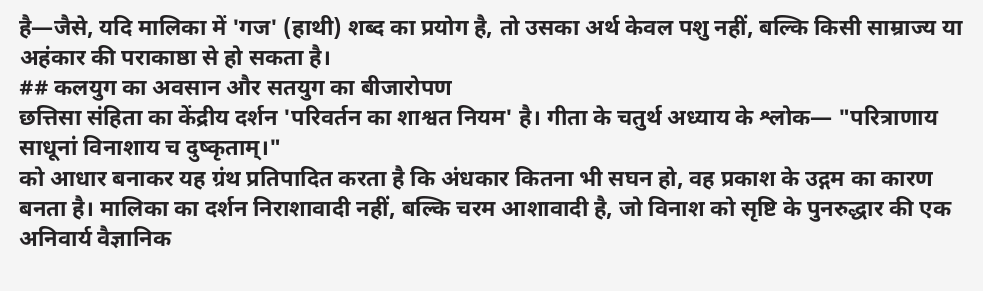है—जैसे, यदि मालिका में 'गज' (हाथी) शब्द का प्रयोग है, तो उसका अर्थ केवल पशु नहीं, बल्कि किसी साम्राज्य या अहंकार की पराकाष्ठा से हो सकता है।
## कलयुग का अवसान और सतयुग का बीजारोपण
छत्तिसा संहिता का केंद्रीय दर्शन 'परिवर्तन का शाश्वत नियम' है। गीता के चतुर्थ अध्याय के श्लोक— "परित्राणाय साधूनां विनाशाय च दुष्कृताम्।"
को आधार बनाकर यह ग्रंथ प्रतिपादित करता है कि अंधकार कितना भी सघन हो, वह प्रकाश के उद्गम का कारण बनता है। मालिका का दर्शन निराशावादी नहीं, बल्कि चरम आशावादी है, जो विनाश को सृष्टि के पुनरुद्धार की एक अनिवार्य वैज्ञानिक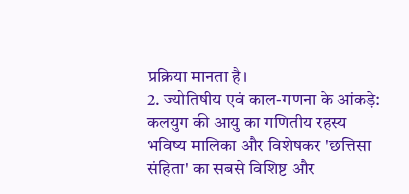प्रक्रिया मानता है।
2. ज्योतिषीय एवं काल-गणना के आंकड़े: कलयुग की आयु का गणितीय रहस्य
भविष्य मालिका और विशेषकर 'छत्तिसा संहिता' का सबसे विशिष्ट और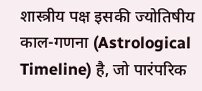शास्त्रीय पक्ष इसकी ज्योतिषीय काल-गणना (Astrological Timeline) है, जो पारंपरिक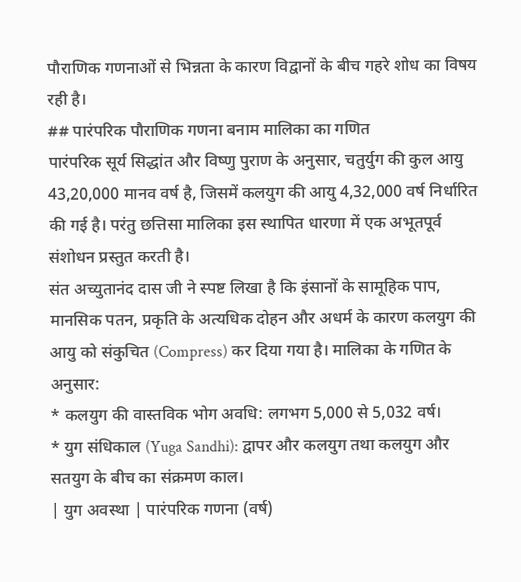पौराणिक गणनाओं से भिन्नता के कारण विद्वानों के बीच गहरे शोध का विषय रही है।
## पारंपरिक पौराणिक गणना बनाम मालिका का गणित
पारंपरिक सूर्य सिद्धांत और विष्णु पुराण के अनुसार, चतुर्युग की कुल आयु 43,20,000 मानव वर्ष है, जिसमें कलयुग की आयु 4,32,000 वर्ष निर्धारित की गई है। परंतु छत्तिसा मालिका इस स्थापित धारणा में एक अभूतपूर्व संशोधन प्रस्तुत करती है।
संत अच्युतानंद दास जी ने स्पष्ट लिखा है कि इंसानों के सामूहिक पाप, मानसिक पतन, प्रकृति के अत्यधिक दोहन और अधर्म के कारण कलयुग की आयु को संकुचित (Compress) कर दिया गया है। मालिका के गणित के अनुसार:
* कलयुग की वास्तविक भोग अवधि: लगभग 5,000 से 5,032 वर्ष।
* युग संधिकाल (Yuga Sandhi): द्वापर और कलयुग तथा कलयुग और सतयुग के बीच का संक्रमण काल।
| युग अवस्था | पारंपरिक गणना (वर्ष)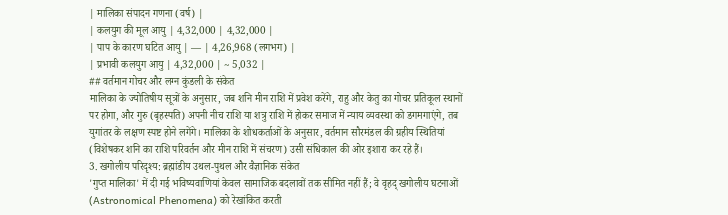| मालिका संपादन गणना (वर्ष) |
| कलयुग की मूल आयु | 4,32,000 | 4,32,000 |
| पाप के कारण घटित आयु | — | 4,26,968 (लगभग) |
| प्रभावी कलयुग आयु | 4,32,000 | ~ 5,032 |
## वर्तमान गोचर और लग्न कुंडली के संकेत
मालिका के ज्योतिषीय सूत्रों के अनुसार, जब शनि मीन राशि में प्रवेश करेंगे, राहु और केतु का गोचर प्रतिकूल स्थानों पर होगा, और गुरु (बृहस्पति) अपनी नीच राशि या शत्रु राशि में होकर समाज में न्याय व्यवस्था को डगमगाएंगे, तब युगांतर के लक्षण स्पष्ट होने लगेंगे। मालिका के शोधकर्ताओं के अनुसार, वर्तमान सौरमंडल की ग्रहीय स्थितियां (विशेषकर शनि का राशि परिवर्तन और मीन राशि में संचरण) उसी संधिकाल की ओर इशारा कर रहे हैं।
3. खगोलीय परिदृश्य: ब्रह्मांडीय उथल-पुथल और वैज्ञानिक संकेत
'गुप्त मालिका' में दी गई भविष्यवाणियां केवल सामाजिक बदलावों तक सीमित नहीं हैं; वे वृहद् खगोलीय घटनाओं (Astronomical Phenomena) को रेखांकित करती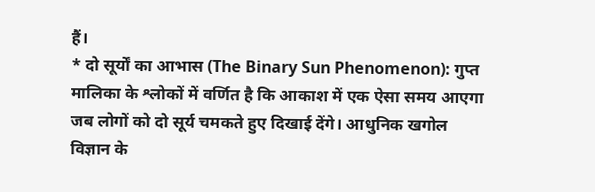हैं।
* दो सूर्यों का आभास (The Binary Sun Phenomenon): गुप्त मालिका के श्लोकों में वर्णित है कि आकाश में एक ऐसा समय आएगा जब लोगों को दो सूर्य चमकते हुए दिखाई देंगे। आधुनिक खगोल विज्ञान के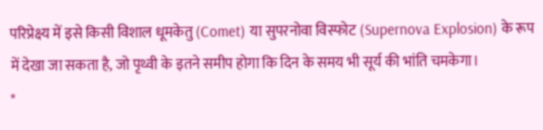परिप्रेक्ष्य में इसे किसी विशाल धूमकेतु (Comet) या सुपरनोवा विस्फोट (Supernova Explosion) के रूप में देखा जा सकता है, जो पृथ्वी के इतने समीप होगा कि दिन के समय भी सूर्य की भांति चमकेगा।
*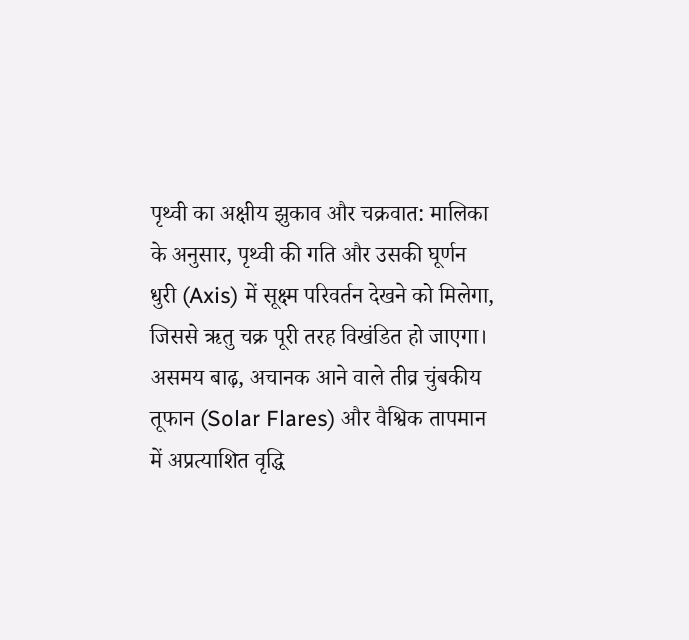पृथ्वी का अक्षीय झुकाव और चक्रवात: मालिका के अनुसार, पृथ्वी की गति और उसकी घूर्णन धुरी (Axis) में सूक्ष्म परिवर्तन देखने को मिलेगा, जिससे ऋतु चक्र पूरी तरह विखंडित हो जाएगा। असमय बाढ़, अचानक आने वाले तीव्र चुंबकीय तूफान (Solar Flares) और वैश्विक तापमान में अप्रत्याशित वृद्धि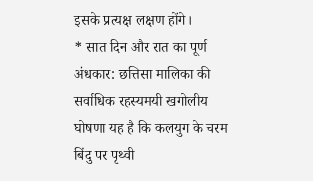इसके प्रत्यक्ष लक्षण होंगे।
* सात दिन और रात का पूर्ण अंधकार: छत्तिसा मालिका की सर्वाधिक रहस्यमयी खगोलीय घोषणा यह है कि कलयुग के चरम बिंदु पर पृथ्वी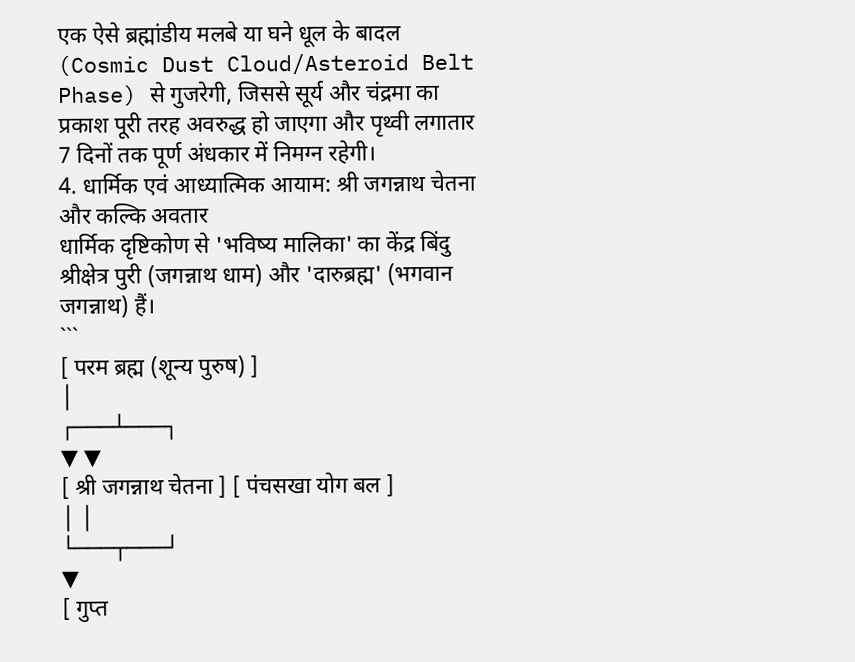एक ऐसे ब्रह्मांडीय मलबे या घने धूल के बादल (Cosmic Dust Cloud/Asteroid Belt Phase) से गुजरेगी, जिससे सूर्य और चंद्रमा का प्रकाश पूरी तरह अवरुद्ध हो जाएगा और पृथ्वी लगातार 7 दिनों तक पूर्ण अंधकार में निमग्न रहेगी।
4. धार्मिक एवं आध्यात्मिक आयाम: श्री जगन्नाथ चेतना और कल्कि अवतार
धार्मिक दृष्टिकोण से 'भविष्य मालिका' का केंद्र बिंदु श्रीक्षेत्र पुरी (जगन्नाथ धाम) और 'दारुब्रह्म' (भगवान जगन्नाथ) हैं।
```
[ परम ब्रह्म (शून्य पुरुष) ]
│
┌───┴───┐
▼ ▼
[ श्री जगन्नाथ चेतना ] [ पंचसखा योग बल ]
│ │
└───┬───┘
▼
[ गुप्त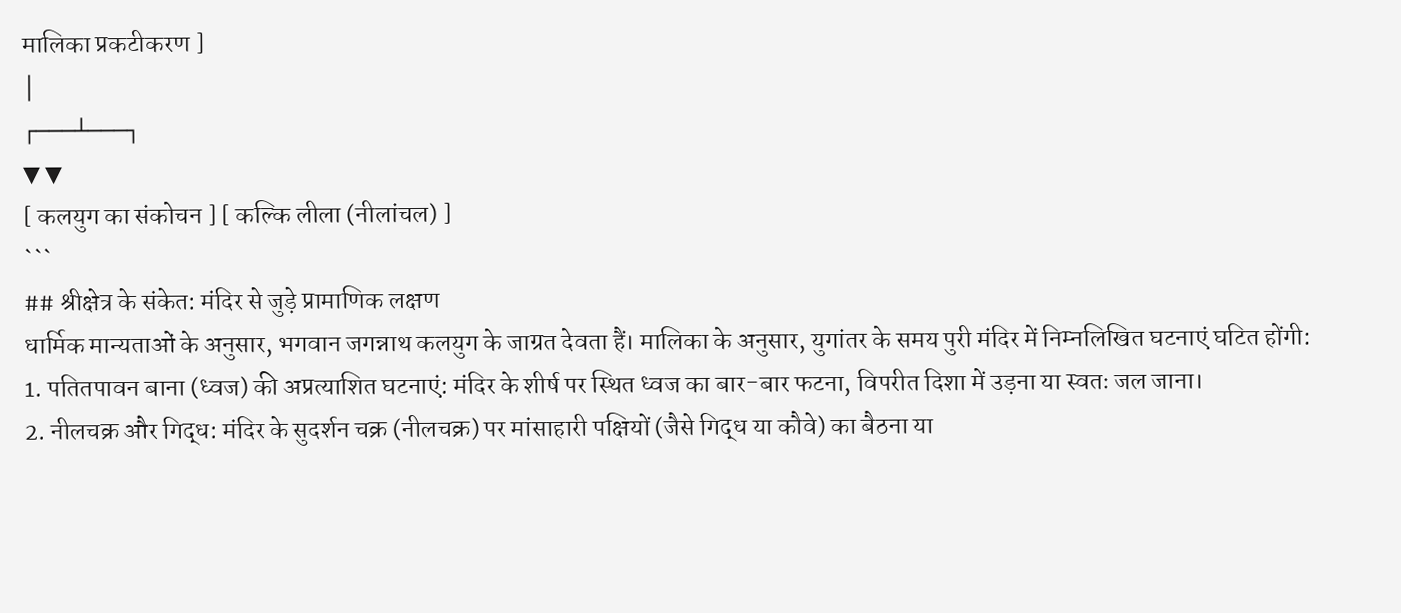मालिका प्रकटीकरण ]
│
┌───┴───┐
▼ ▼
[ कलयुग का संकोचन ] [ कल्कि लीला (नीलांचल) ]
```
## श्रीक्षेत्र के संकेत: मंदिर से जुड़े प्रामाणिक लक्षण
धार्मिक मान्यताओं के अनुसार, भगवान जगन्नाथ कलयुग के जाग्रत देवता हैं। मालिका के अनुसार, युगांतर के समय पुरी मंदिर में निम्नलिखित घटनाएं घटित होंगी:
1. पतितपावन बाना (ध्वज) की अप्रत्याशित घटनाएं: मंदिर के शीर्ष पर स्थित ध्वज का बार-बार फटना, विपरीत दिशा में उड़ना या स्वतः जल जाना।
2. नीलचक्र और गिद्ध: मंदिर के सुदर्शन चक्र (नीलचक्र) पर मांसाहारी पक्षियों (जैसे गिद्ध या कौवे) का बैठना या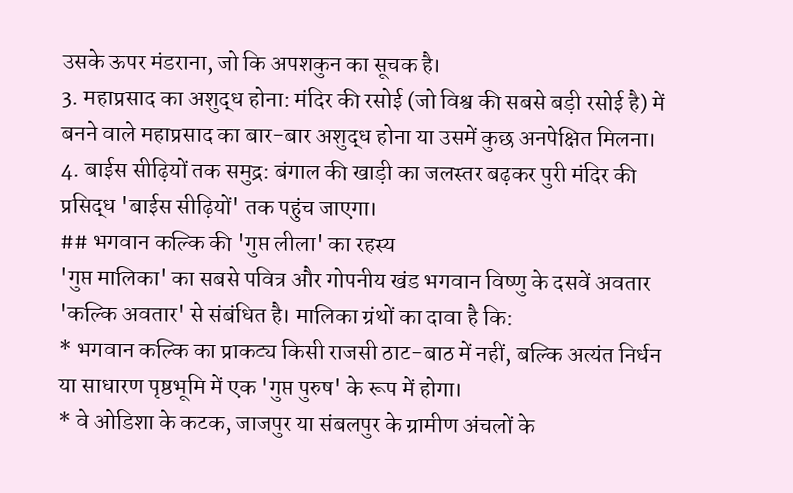उसके ऊपर मंडराना, जो कि अपशकुन का सूचक है।
3. महाप्रसाद का अशुद्ध होना: मंदिर की रसोई (जो विश्व की सबसे बड़ी रसोई है) में बनने वाले महाप्रसाद का बार-बार अशुद्ध होना या उसमें कुछ अनपेक्षित मिलना।
4. बाईस सीढ़ियों तक समुद्र: बंगाल की खाड़ी का जलस्तर बढ़कर पुरी मंदिर की प्रसिद्ध 'बाईस सीढ़ियों' तक पहुंच जाएगा।
## भगवान कल्कि की 'गुप्त लीला' का रहस्य
'गुप्त मालिका' का सबसे पवित्र और गोपनीय खंड भगवान विष्णु के दसवें अवतार 'कल्कि अवतार' से संबंधित है। मालिका ग्रंथों का दावा है कि:
* भगवान कल्कि का प्राकट्य किसी राजसी ठाट-बाठ में नहीं, बल्कि अत्यंत निर्धन या साधारण पृष्ठभूमि में एक 'गुप्त पुरुष' के रूप में होगा।
* वे ओडिशा के कटक, जाजपुर या संबलपुर के ग्रामीण अंचलों के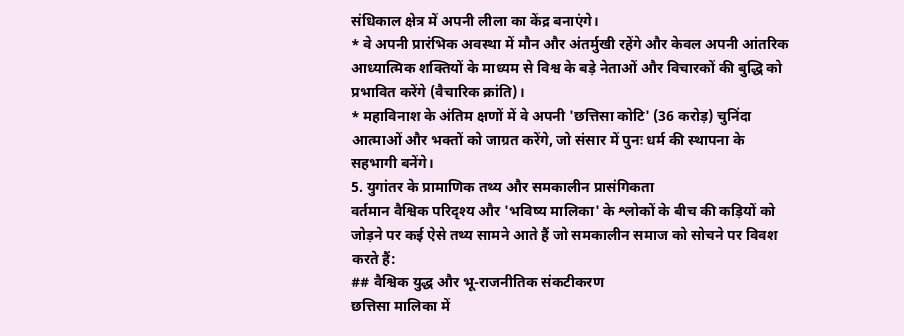संधिकाल क्षेत्र में अपनी लीला का केंद्र बनाएंगे।
* वे अपनी प्रारंभिक अवस्था में मौन और अंतर्मुखी रहेंगे और केवल अपनी आंतरिक आध्यात्मिक शक्तियों के माध्यम से विश्व के बड़े नेताओं और विचारकों की बुद्धि को प्रभावित करेंगे (वैचारिक क्रांति)।
* महाविनाश के अंतिम क्षणों में वे अपनी 'छत्तिसा कोटि' (36 करोड़) चुनिंदा आत्माओं और भक्तों को जाग्रत करेंगे, जो संसार में पुनः धर्म की स्थापना के सहभागी बनेंगे।
5. युगांतर के प्रामाणिक तथ्य और समकालीन प्रासंगिकता
वर्तमान वैश्विक परिदृश्य और 'भविष्य मालिका' के श्लोकों के बीच की कड़ियों को जोड़ने पर कई ऐसे तथ्य सामने आते हैं जो समकालीन समाज को सोचने पर विवश करते हैं:
## वैश्विक युद्ध और भू-राजनीतिक संकटीकरण
छत्तिसा मालिका में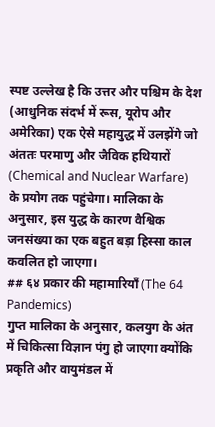स्पष्ट उल्लेख है कि उत्तर और पश्चिम के देश (आधुनिक संदर्भ में रूस, यूरोप और अमेरिका) एक ऐसे महायुद्ध में उलझेंगे जो अंततः परमाणु और जैविक हथियारों (Chemical and Nuclear Warfare) के प्रयोग तक पहुंचेगा। मालिका के अनुसार, इस युद्ध के कारण वैश्विक जनसंख्या का एक बहुत बड़ा हिस्सा काल कवलित हो जाएगा।
## ६४ प्रकार की महामारियाँ (The 64 Pandemics)
गुप्त मालिका के अनुसार, कलयुग के अंत में चिकित्सा विज्ञान पंगु हो जाएगा क्योंकि प्रकृति और वायुमंडल में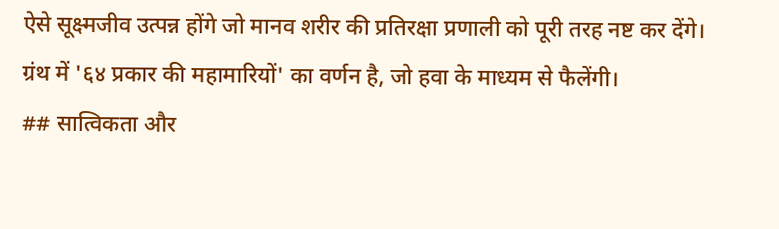ऐसे सूक्ष्मजीव उत्पन्न होंगे जो मानव शरीर की प्रतिरक्षा प्रणाली को पूरी तरह नष्ट कर देंगे। ग्रंथ में '६४ प्रकार की महामारियों' का वर्णन है, जो हवा के माध्यम से फैलेंगी।
## सात्विकता और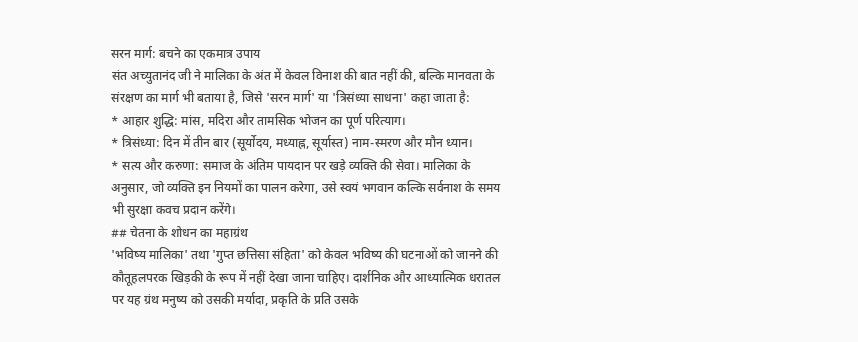सरन मार्ग: बचने का एकमात्र उपाय
संत अच्युतानंद जी ने मालिका के अंत में केवल विनाश की बात नहीं की, बल्कि मानवता के संरक्षण का मार्ग भी बताया है, जिसे 'सरन मार्ग' या 'त्रिसंध्या साधना' कहा जाता है:
* आहार शुद्धि: मांस, मदिरा और तामसिक भोजन का पूर्ण परित्याग।
* त्रिसंध्या: दिन में तीन बार (सूर्योदय, मध्याह्न, सूर्यास्त) नाम-स्मरण और मौन ध्यान।
* सत्य और करुणा: समाज के अंतिम पायदान पर खड़े व्यक्ति की सेवा। मालिका के अनुसार, जो व्यक्ति इन नियमों का पालन करेगा, उसे स्वयं भगवान कल्कि सर्वनाश के समय भी सुरक्षा कवच प्रदान करेंगे।
## चेतना के शोधन का महाग्रंथ
'भविष्य मालिका' तथा 'गुप्त छत्तिसा संहिता' को केवल भविष्य की घटनाओं को जानने की कौतूहलपरक खिड़की के रूप में नहीं देखा जाना चाहिए। दार्शनिक और आध्यात्मिक धरातल पर यह ग्रंथ मनुष्य को उसकी मर्यादा, प्रकृति के प्रति उसके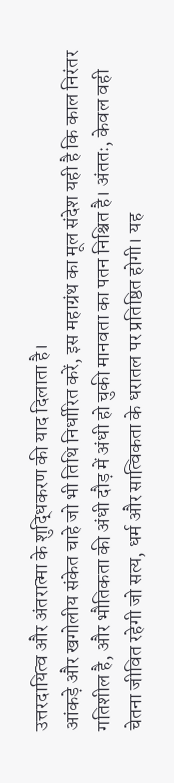उत्तरदायित्व और अंतरात्मा के शुद्धिकरण की याद दिलाता है।
आंकड़े और खगोलीय संकेत चाहे जो भी तिथि निर्धारित करें, इस महाग्रंथ का मूल संदेश यही है कि काल निरंतर गतिशील है, और भौतिकता की अंधी दौड़ में अंधी हो चुकी मानवता का पतन निश्चित है। अंततः, केवल वही चेतना जीवित रहेगी जो सत्य, धर्म और सात्विकता के धरातल पर प्रतिष्ठित होगी। यह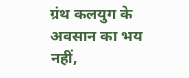ग्रंथ कलयुग के अवसान का भय नहीं,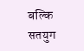बल्कि सतयुग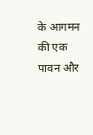के आगमन की एक पावन और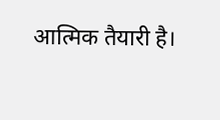आत्मिक तैयारी है।